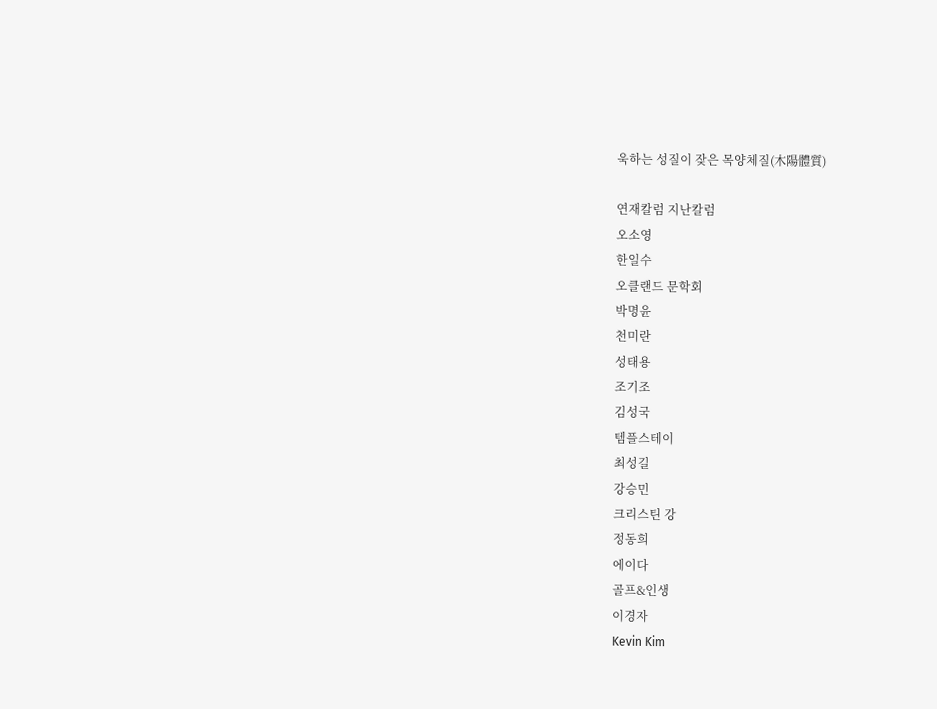욱하는 성질이 잦은 목양체질(木陽體質)

연재칼럼 지난칼럼
오소영
한일수
오클랜드 문학회
박명윤
천미란
성태용
조기조
김성국
템플스테이
최성길
강승민
크리스틴 강
정동희
에이다
골프&인생
이경자
Kevin Kim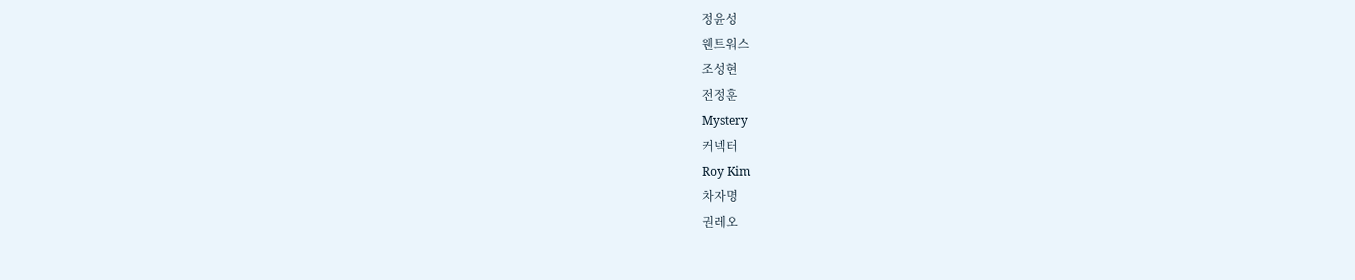정윤성
웬트워스
조성현
전정훈
Mystery
커넥터
Roy Kim
차자명
권레오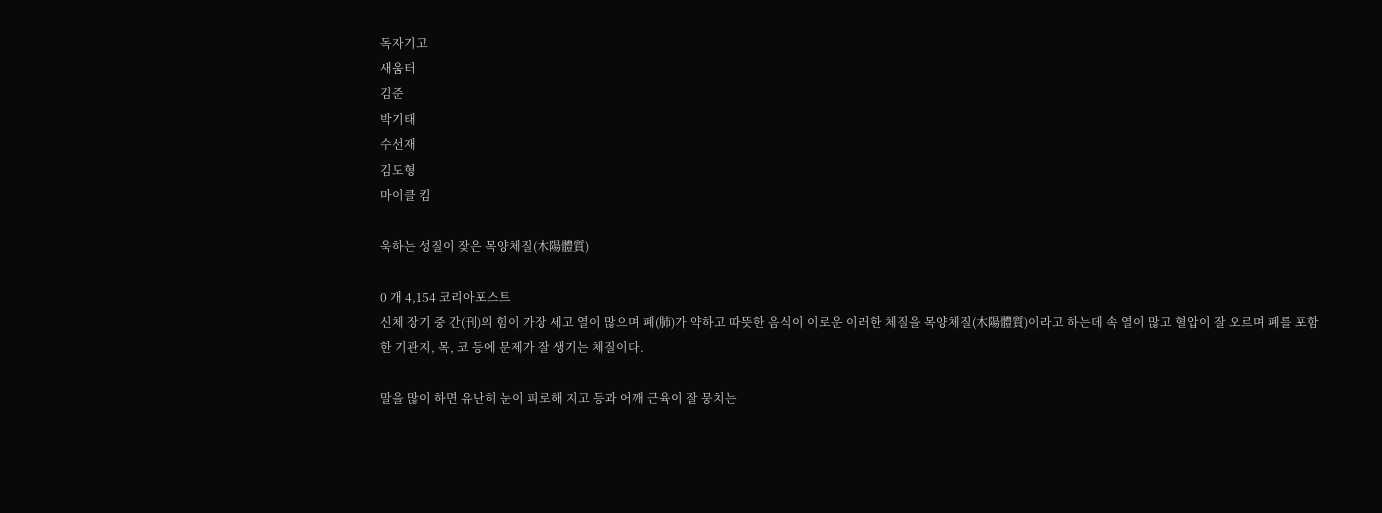독자기고
새움터
김준
박기태
수선재
김도형
마이클 킴

욱하는 성질이 잦은 목양체질(木陽體質)

0 개 4,154 코리아포스트
신체 장기 중 간(刊)의 힘이 가장 세고 열이 많으며 폐(肺)가 약하고 따뜻한 음식이 이로운 이러한 체질을 목양체질(木陽體質)이라고 하는데 속 열이 많고 혈압이 잘 오르며 폐를 포함한 기관지, 목, 코 등에 문제가 잘 생기는 체질이다.

말을 많이 하면 유난히 눈이 피로해 지고 등과 어깨 근육이 잘 뭉치는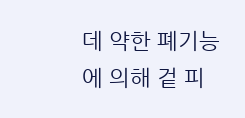데 약한 폐기능에 의해 겉 피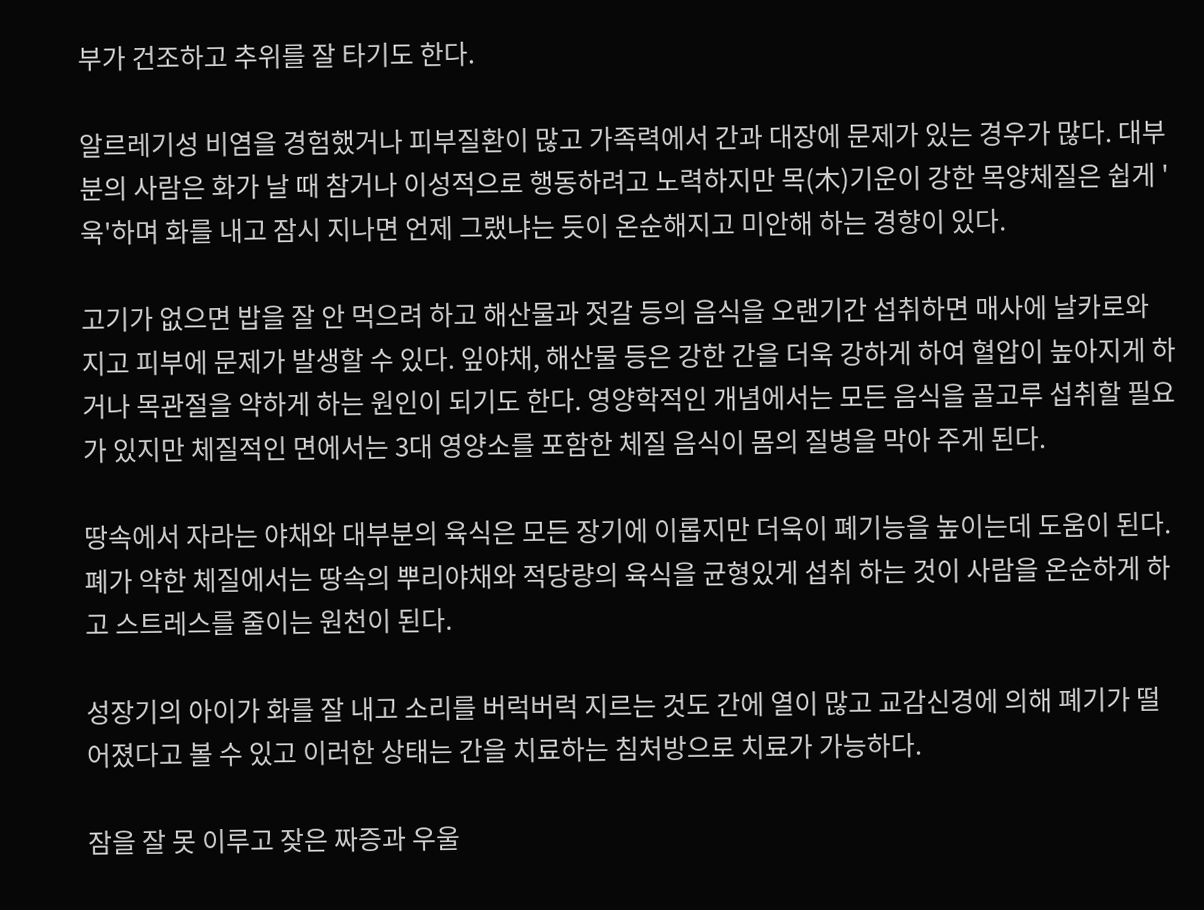부가 건조하고 추위를 잘 타기도 한다.

알르레기성 비염을 경험했거나 피부질환이 많고 가족력에서 간과 대장에 문제가 있는 경우가 많다. 대부분의 사람은 화가 날 때 참거나 이성적으로 행동하려고 노력하지만 목(木)기운이 강한 목양체질은 쉽게 '욱'하며 화를 내고 잠시 지나면 언제 그랬냐는 듯이 온순해지고 미안해 하는 경향이 있다.

고기가 없으면 밥을 잘 안 먹으려 하고 해산물과 젓갈 등의 음식을 오랜기간 섭취하면 매사에 날카로와 지고 피부에 문제가 발생할 수 있다. 잎야채, 해산물 등은 강한 간을 더욱 강하게 하여 혈압이 높아지게 하거나 목관절을 약하게 하는 원인이 되기도 한다. 영양학적인 개념에서는 모든 음식을 골고루 섭취할 필요가 있지만 체질적인 면에서는 3대 영양소를 포함한 체질 음식이 몸의 질병을 막아 주게 된다.

땅속에서 자라는 야채와 대부분의 육식은 모든 장기에 이롭지만 더욱이 폐기능을 높이는데 도움이 된다. 폐가 약한 체질에서는 땅속의 뿌리야채와 적당량의 육식을 균형있게 섭취 하는 것이 사람을 온순하게 하고 스트레스를 줄이는 원천이 된다.

성장기의 아이가 화를 잘 내고 소리를 버럭버럭 지르는 것도 간에 열이 많고 교감신경에 의해 폐기가 떨어졌다고 볼 수 있고 이러한 상태는 간을 치료하는 침처방으로 치료가 가능하다.

잠을 잘 못 이루고 잦은 짜증과 우울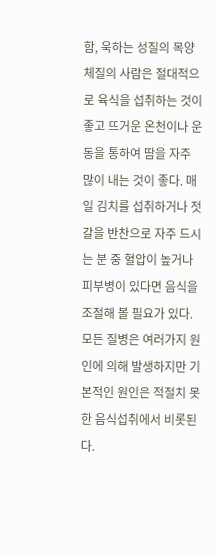함, 욱하는 성질의 목양체질의 사람은 절대적으로 육식을 섭취하는 것이 좋고 뜨거운 온천이나 운동을 통하여 땀을 자주 많이 내는 것이 좋다. 매일 김치를 섭취하거나 젓갈을 반찬으로 자주 드시는 분 중 혈압이 높거나 피부병이 있다면 음식을 조절해 볼 필요가 있다. 모든 질병은 여러가지 원인에 의해 발생하지만 기본적인 원인은 적절치 못한 음식섭취에서 비롯된다.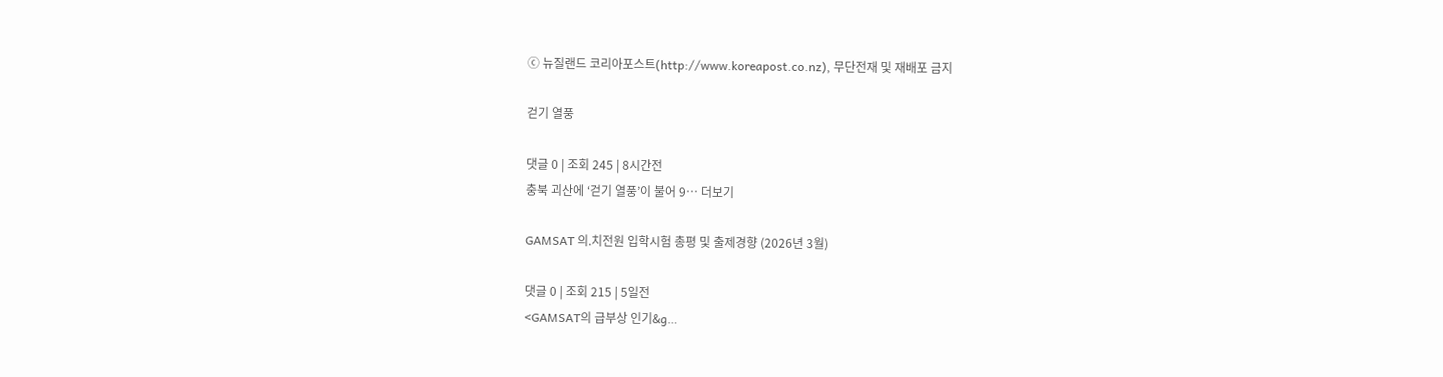ⓒ 뉴질랜드 코리아포스트(http://www.koreapost.co.nz), 무단전재 및 재배포 금지

걷기 열풍

댓글 0 | 조회 245 | 8시간전
충북 괴산에 ‘걷기 열풍’이 불어 9… 더보기

GAMSAT 의.치전원 입학시험 총평 및 출제경향 (2026년 3월)

댓글 0 | 조회 215 | 5일전
<GAMSAT의 급부상 인기&g…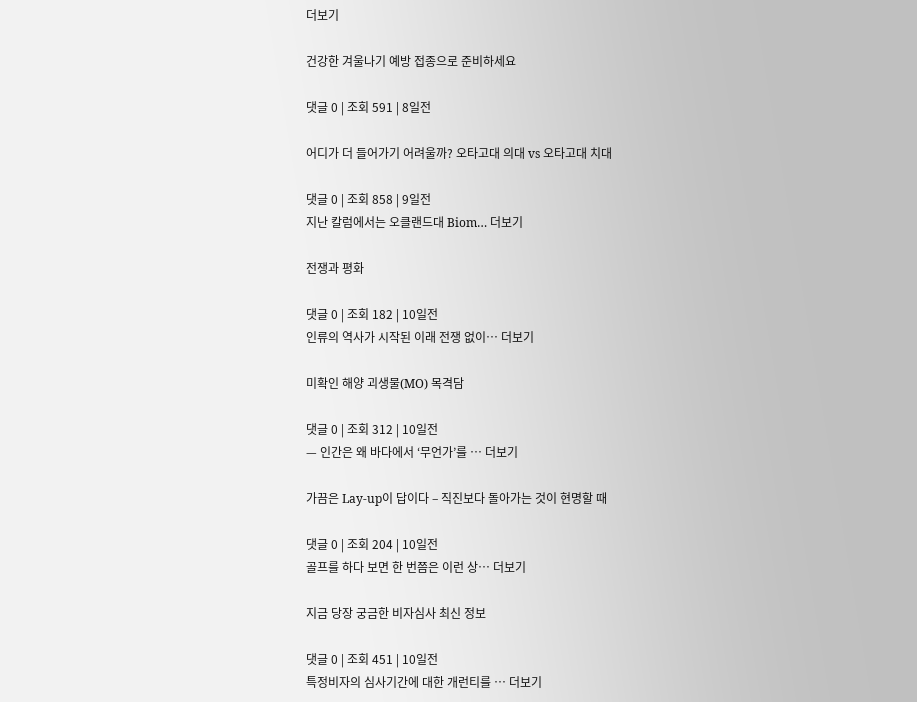더보기

건강한 겨울나기 예방 접종으로 준비하세요

댓글 0 | 조회 591 | 8일전

어디가 더 들어가기 어려울까? 오타고대 의대 vs 오타고대 치대

댓글 0 | 조회 858 | 9일전
지난 칼럼에서는 오클랜드대 Biom… 더보기

전쟁과 평화

댓글 0 | 조회 182 | 10일전
인류의 역사가 시작된 이래 전쟁 없이… 더보기

미확인 해양 괴생물(MO) 목격담

댓글 0 | 조회 312 | 10일전
— 인간은 왜 바다에서 ‘무언가’를 … 더보기

가끔은 Lay-up이 답이다 – 직진보다 돌아가는 것이 현명할 때

댓글 0 | 조회 204 | 10일전
골프를 하다 보면 한 번쯤은 이런 상… 더보기

지금 당장 궁금한 비자심사 최신 정보

댓글 0 | 조회 451 | 10일전
특정비자의 심사기간에 대한 개런티를 … 더보기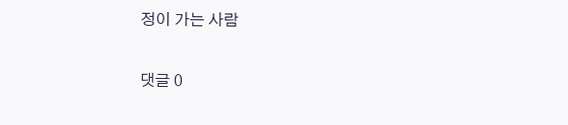정이 가는 사람

댓글 0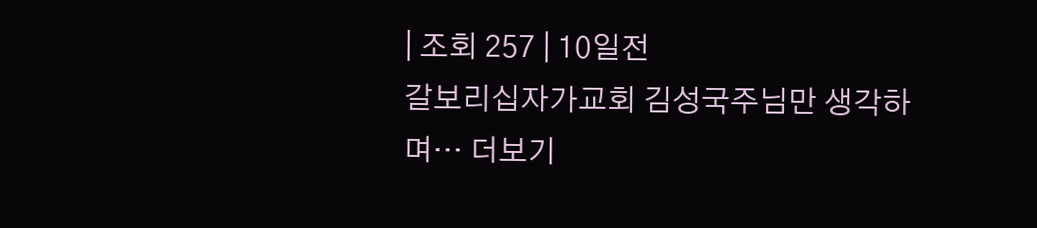| 조회 257 | 10일전
갈보리십자가교회 김성국주님만 생각하며… 더보기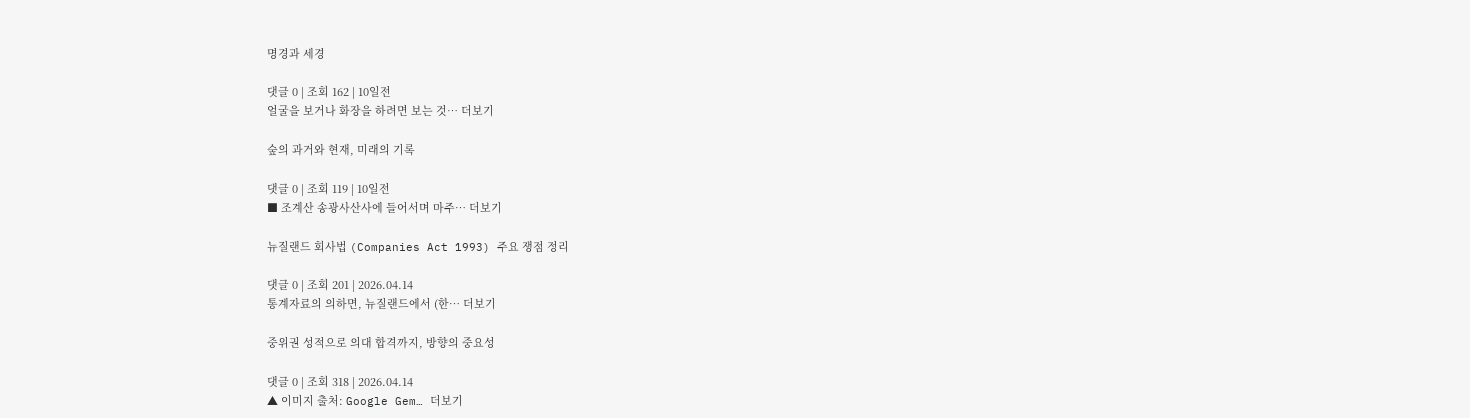명경과 세경

댓글 0 | 조회 162 | 10일전
얼굴을 보거나 화장을 하려면 보는 것… 더보기

숲의 과거와 현재, 미래의 기록

댓글 0 | 조회 119 | 10일전
■ 조계산 송광사산사에 들어서며 마주… 더보기

뉴질랜드 회사법 (Companies Act 1993) 주요 쟁점 정리

댓글 0 | 조회 201 | 2026.04.14
통계자료의 의하면, 뉴질랜드에서 (한… 더보기

중위권 성적으로 의대 합격까지, 방향의 중요성

댓글 0 | 조회 318 | 2026.04.14
▲ 이미지 출처: Google Gem… 더보기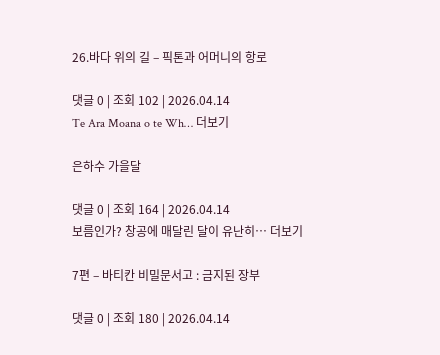26.바다 위의 길 – 픽톤과 어머니의 항로

댓글 0 | 조회 102 | 2026.04.14
Te Ara Moana o te Wh… 더보기

은하수 가을달

댓글 0 | 조회 164 | 2026.04.14
보름인가? 창공에 매달린 달이 유난히… 더보기

7편 – 바티칸 비밀문서고 : 금지된 장부

댓글 0 | 조회 180 | 2026.04.14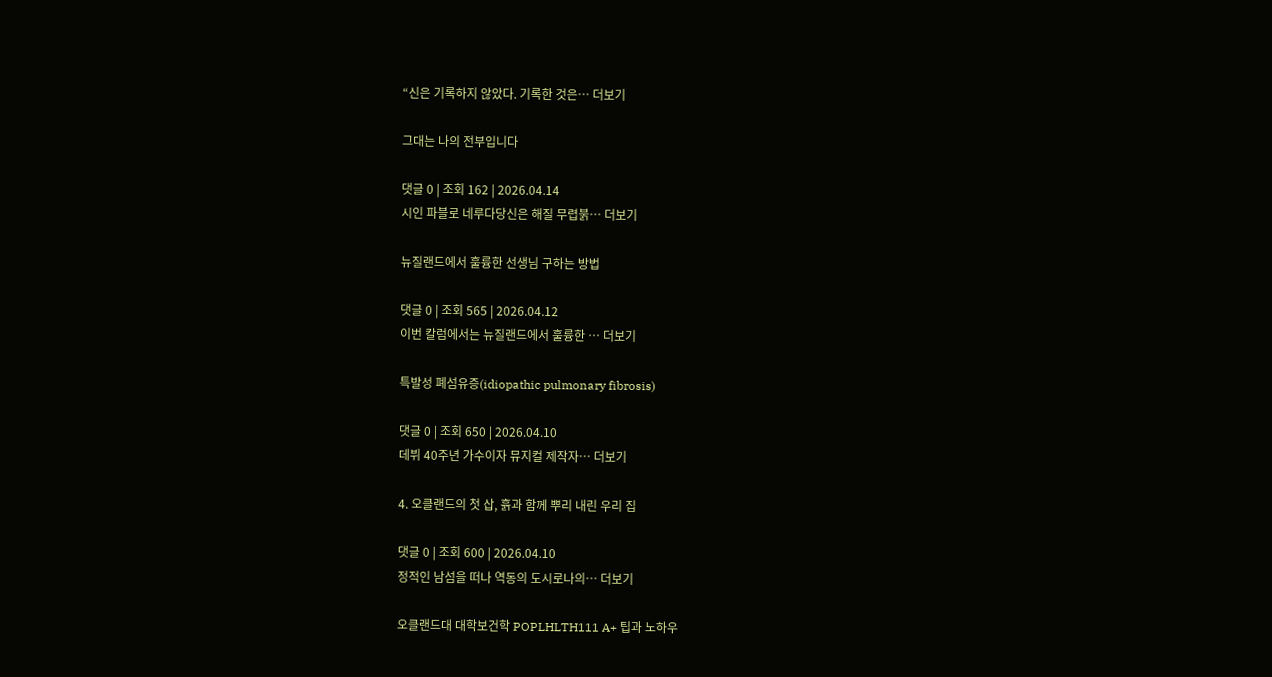“신은 기록하지 않았다. 기록한 것은… 더보기

그대는 나의 전부입니다

댓글 0 | 조회 162 | 2026.04.14
시인 파블로 네루다당신은 해질 무렵붉… 더보기

뉴질랜드에서 훌륭한 선생님 구하는 방법

댓글 0 | 조회 565 | 2026.04.12
이번 칼럼에서는 뉴질랜드에서 훌륭한 … 더보기

특발성 폐섬유증(idiopathic pulmonary fibrosis)

댓글 0 | 조회 650 | 2026.04.10
데뷔 40주년 가수이자 뮤지컬 제작자… 더보기

4. 오클랜드의 첫 삽, 흙과 함께 뿌리 내린 우리 집

댓글 0 | 조회 600 | 2026.04.10
정적인 남섬을 떠나 역동의 도시로나의… 더보기

오클랜드대 대학보건학 POPLHLTH111 A+ 팁과 노하우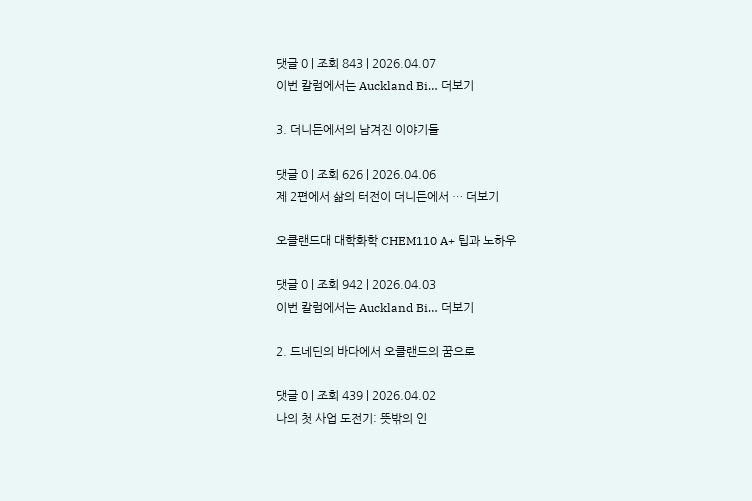댓글 0 | 조회 843 | 2026.04.07
이번 칼럼에서는 Auckland Bi… 더보기

3. 더니든에서의 남겨진 이야기들

댓글 0 | 조회 626 | 2026.04.06
제 2편에서 삶의 터전이 더니든에서 … 더보기

오클랜드대 대학화학 CHEM110 A+ 팁과 노하우

댓글 0 | 조회 942 | 2026.04.03
이번 칼럼에서는 Auckland Bi… 더보기

2. 드네딘의 바다에서 오클랜드의 꿈으로

댓글 0 | 조회 439 | 2026.04.02
나의 첫 사업 도전기: 뜻밖의 인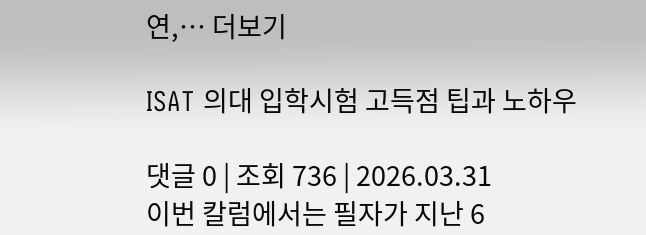연,… 더보기

ISAT 의대 입학시험 고득점 팁과 노하우

댓글 0 | 조회 736 | 2026.03.31
이번 칼럼에서는 필자가 지난 6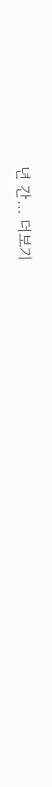년 간… 더보기